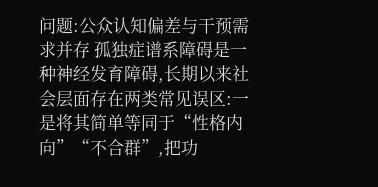问题:公众认知偏差与干预需求并存 孤独症谱系障碍是一种神经发育障碍,长期以来社会层面存在两类常见误区:一是将其简单等同于“性格内向”“不合群”,把功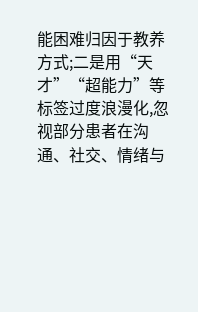能困难归因于教养方式;二是用“天才”“超能力”等标签过度浪漫化,忽视部分患者在沟通、社交、情绪与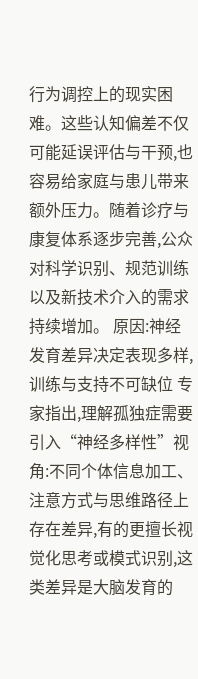行为调控上的现实困难。这些认知偏差不仅可能延误评估与干预,也容易给家庭与患儿带来额外压力。随着诊疗与康复体系逐步完善,公众对科学识别、规范训练以及新技术介入的需求持续增加。 原因:神经发育差异决定表现多样,训练与支持不可缺位 专家指出,理解孤独症需要引入“神经多样性”视角:不同个体信息加工、注意方式与思维路径上存在差异,有的更擅长视觉化思考或模式识别,这类差异是大脑发育的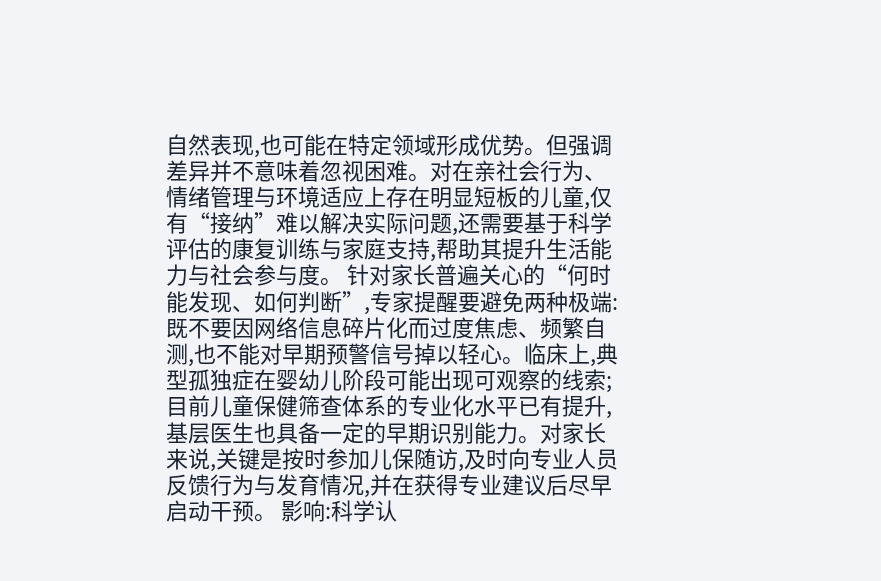自然表现,也可能在特定领域形成优势。但强调差异并不意味着忽视困难。对在亲社会行为、情绪管理与环境适应上存在明显短板的儿童,仅有“接纳”难以解决实际问题,还需要基于科学评估的康复训练与家庭支持,帮助其提升生活能力与社会参与度。 针对家长普遍关心的“何时能发现、如何判断”,专家提醒要避免两种极端:既不要因网络信息碎片化而过度焦虑、频繁自测,也不能对早期预警信号掉以轻心。临床上,典型孤独症在婴幼儿阶段可能出现可观察的线索;目前儿童保健筛查体系的专业化水平已有提升,基层医生也具备一定的早期识别能力。对家长来说,关键是按时参加儿保随访,及时向专业人员反馈行为与发育情况,并在获得专业建议后尽早启动干预。 影响:科学认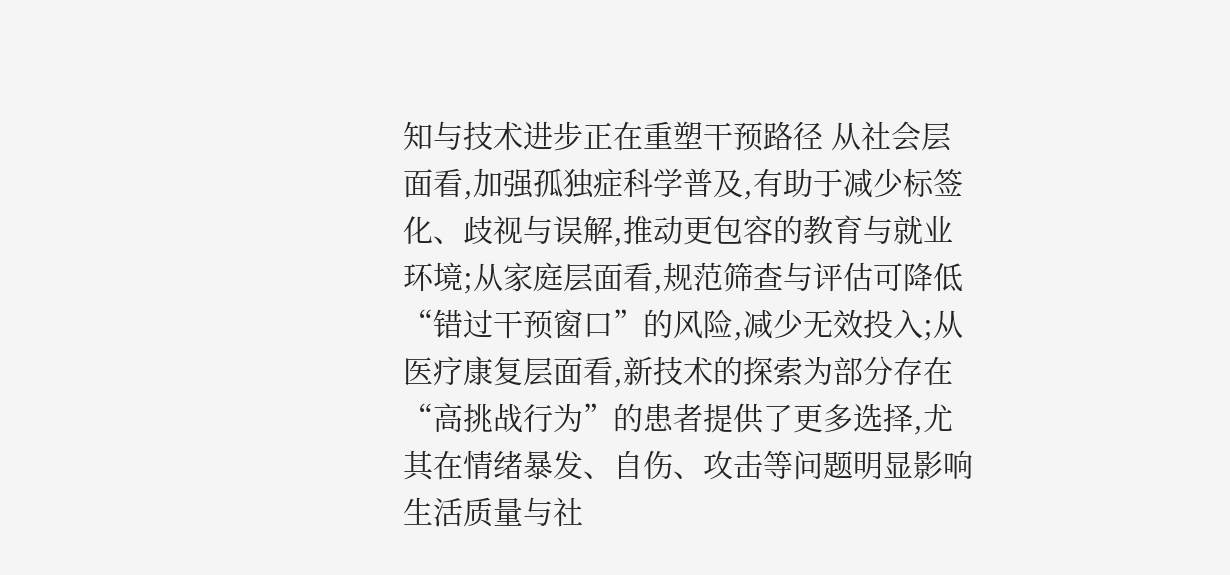知与技术进步正在重塑干预路径 从社会层面看,加强孤独症科学普及,有助于减少标签化、歧视与误解,推动更包容的教育与就业环境;从家庭层面看,规范筛查与评估可降低“错过干预窗口”的风险,减少无效投入;从医疗康复层面看,新技术的探索为部分存在“高挑战行为”的患者提供了更多选择,尤其在情绪暴发、自伤、攻击等问题明显影响生活质量与社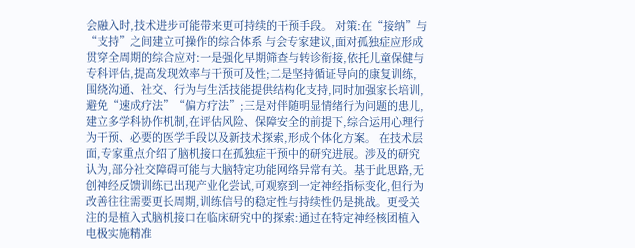会融入时,技术进步可能带来更可持续的干预手段。 对策:在“接纳”与“支持”之间建立可操作的综合体系 与会专家建议,面对孤独症应形成贯穿全周期的综合应对:一是强化早期筛查与转诊衔接,依托儿童保健与专科评估,提高发现效率与干预可及性;二是坚持循证导向的康复训练,围绕沟通、社交、行为与生活技能提供结构化支持,同时加强家长培训,避免“速成疗法”“偏方疗法”;三是对伴随明显情绪行为问题的患儿,建立多学科协作机制,在评估风险、保障安全的前提下,综合运用心理行为干预、必要的医学手段以及新技术探索,形成个体化方案。 在技术层面,专家重点介绍了脑机接口在孤独症干预中的研究进展。涉及的研究认为,部分社交障碍可能与大脑特定功能网络异常有关。基于此思路,无创神经反馈训练已出现产业化尝试,可观察到一定神经指标变化,但行为改善往往需要更长周期,训练信号的稳定性与持续性仍是挑战。更受关注的是植入式脑机接口在临床研究中的探索:通过在特定神经核团植入电极实施精准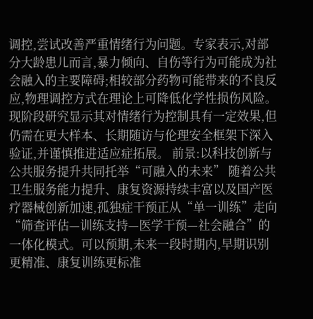调控,尝试改善严重情绪行为问题。专家表示,对部分大龄患儿而言,暴力倾向、自伤等行为可能成为社会融入的主要障碍;相较部分药物可能带来的不良反应,物理调控方式在理论上可降低化学性损伤风险。现阶段研究显示其对情绪行为控制具有一定效果,但仍需在更大样本、长期随访与伦理安全框架下深入验证,并谨慎推进适应症拓展。 前景:以科技创新与公共服务提升共同托举“可融入的未来” 随着公共卫生服务能力提升、康复资源持续丰富以及国产医疗器械创新加速,孤独症干预正从“单一训练”走向“筛查评估—训练支持—医学干预—社会融合”的一体化模式。可以预期,未来一段时期内,早期识别更精准、康复训练更标准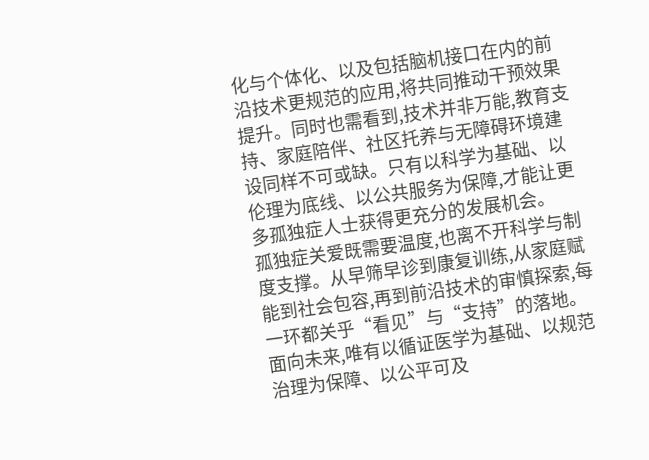化与个体化、以及包括脑机接口在内的前沿技术更规范的应用,将共同推动干预效果提升。同时也需看到,技术并非万能,教育支持、家庭陪伴、社区托养与无障碍环境建设同样不可或缺。只有以科学为基础、以伦理为底线、以公共服务为保障,才能让更多孤独症人士获得更充分的发展机会。
孤独症关爱既需要温度,也离不开科学与制度支撑。从早筛早诊到康复训练,从家庭赋能到社会包容,再到前沿技术的审慎探索,每一环都关乎“看见”与“支持”的落地。面向未来,唯有以循证医学为基础、以规范治理为保障、以公平可及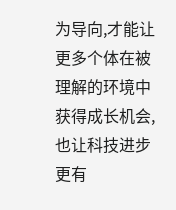为导向,才能让更多个体在被理解的环境中获得成长机会,也让科技进步更有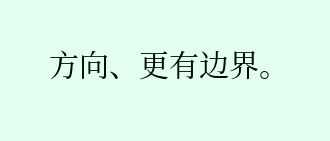方向、更有边界。